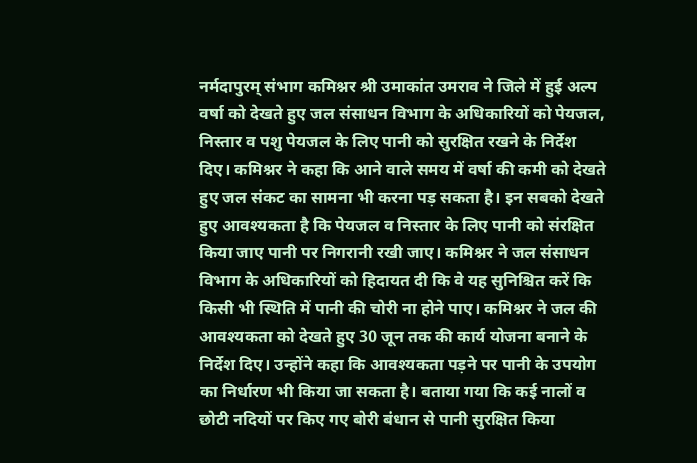नर्मदापुरम् संभाग कमिश्नर श्री उमाकांत उमराव ने जिले में हुई अल्प वर्षा को देखते हुए जल संसाधन विभाग के अधिकारियों को पेयजल, निस्तार व पशु पेयजल के लिए पानी को सुरक्षित रखने के निर्देश दिए। कमिश्नर ने कहा कि आने वाले समय में वर्षा की कमी को देखते हुए जल संकट का सामना भी करना पड़ सकता है। इन सबको देखते हुए आवश्यकता है कि पेयजल व निस्तार के लिए पानी को संरक्षित किया जाए पानी पर निगरानी रखी जाए। कमिश्नर ने जल संसाधन विभाग के अधिकारियों को हिदायत दी कि वे यह सुनिश्चित करें कि किसी भी स्थिति में पानी की चोरी ना होने पाए। कमिश्नर ने जल की आवश्यकता को देखते हुए 30 जून तक की कार्य योजना बनाने के निर्देश दिए। उन्होंने कहा कि आवश्यकता पड़ने पर पानी के उपयोग का निर्धारण भी किया जा सकता है। बताया गया कि कई नालों व छोटी नदियों पर किए गए बोरी बंधान से पानी सुरक्षित किया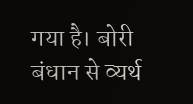गया है। बोरी बंधान से व्यर्थ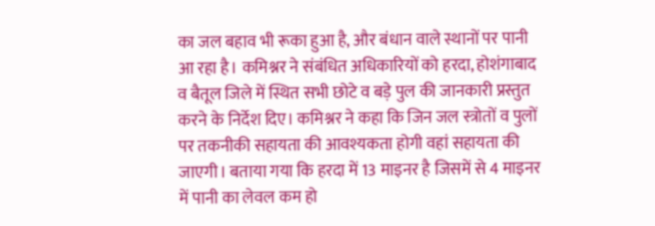का जल बहाव भी रूका हुआ है, और बंधान वाले स्थानों पर पानी आ रहा है। कमिश्नर ने संबंधित अधिकारियों को हरदा, होशंगाबाद व बैतूल जिले में स्थित सभी छोटे व बड़े पुल की जानकारी प्रस्तुत करने के निर्देश दिए। कमिश्नर ने कहा कि जिन जल स्त्रोतों व पुलों पर तकनीकी सहायता की आवश्यकता होगी वहां सहायता की जाएगी। बताया गया कि हरदा में 13 माइनर है जिसमें से 4 माइनर में पानी का लेवल कम हो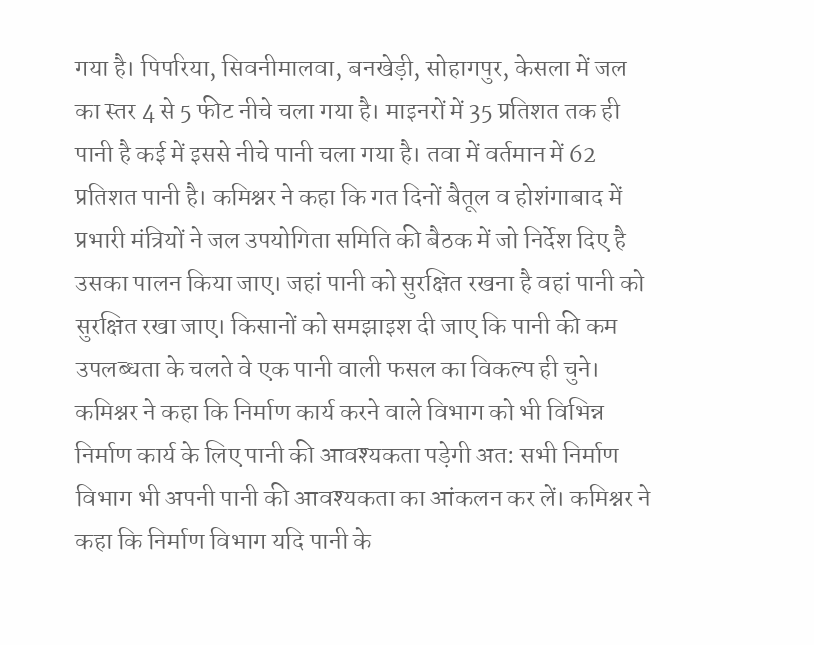गया है। पिपरिया, सिवनीमालवा, बनखेड़ी, सोहागपुर, केसला में जल का स्तर 4 से 5 फीट नीचे चला गया है। माइनरों में 35 प्रतिशत तक ही पानी है कई में इससे नीचे पानी चला गया है। तवा में वर्तमान में 62 प्रतिशत पानी है। कमिश्नर ने कहा कि गत दिनों बैतूल व होशंगाबाद में प्रभारी मंत्रियों ने जल उपयोगिता समिति की बैठक में जो निर्देश दिए है उसका पालन किया जाए। जहां पानी को सुरक्षित रखना है वहां पानी को सुरक्षित रखा जाए। किसानों को समझाइश दी जाए कि पानी की कम उपलब्धता के चलते वे एक पानी वाली फसल का विकल्प ही चुने।
कमिश्नर ने कहा कि निर्माण कार्य करने वाले विभाग को भी विभिन्न निर्माण कार्य के लिए पानी की आवश्यकता पड़ेगी अत: सभी निर्माण विभाग भी अपनी पानी की आवश्यकता का आंकलन कर लें। कमिश्नर ने कहा कि निर्माण विभाग यदि पानी के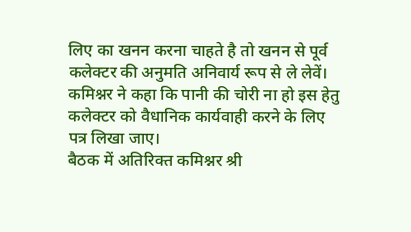लिए का खनन करना चाहते है तो खनन से पूर्व कलेक्टर की अनुमति अनिवार्य रूप से ले लेवें। कमिश्नर ने कहा कि पानी की चोरी ना हो इस हेतु कलेक्टर को वैधानिक कार्यवाही करने के लिए पत्र लिखा जाए।
बैठक में अतिरिक्त कमिश्नर श्री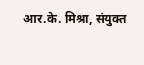आर.के. मिश्रा, संयुक्त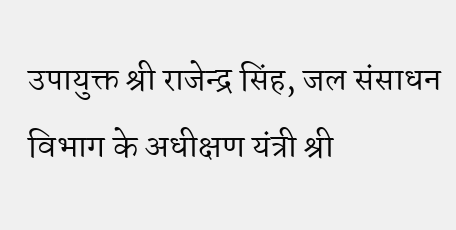उपायुक्त श्री राजेन्द्र सिंह, जल संसाधन विभाग के अधीक्षण यंत्री श्री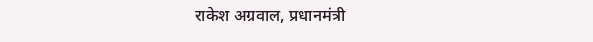राकेश अग्रवाल, प्रधानमंत्री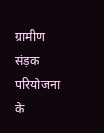ग्रामीण संड़क परियोजना के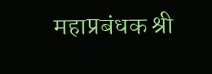महाप्रबंधक श्री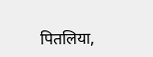पितलिया,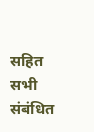सहित सभी संबंधित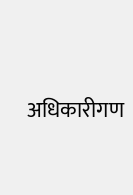अधिकारीगण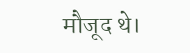मौजूद थे।